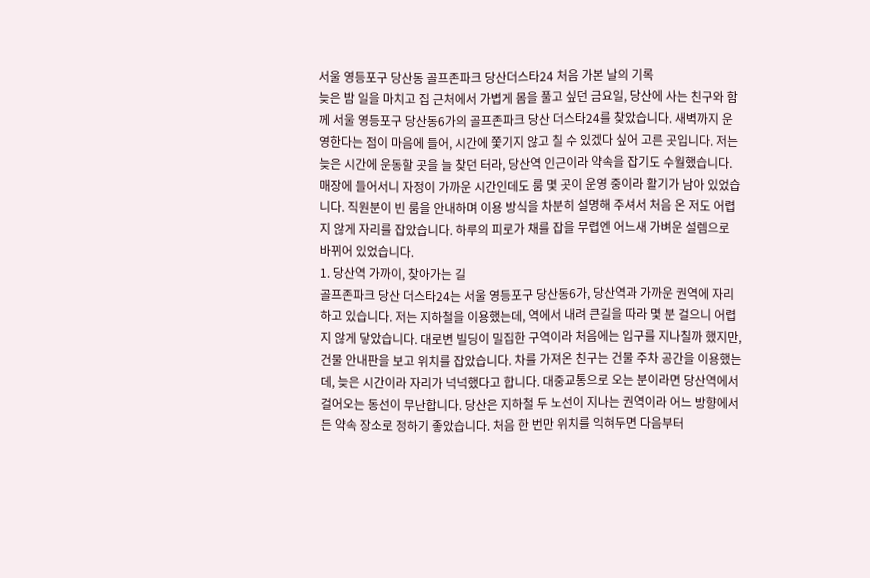서울 영등포구 당산동 골프존파크 당산더스타24 처음 가본 날의 기록
늦은 밤 일을 마치고 집 근처에서 가볍게 몸을 풀고 싶던 금요일, 당산에 사는 친구와 함께 서울 영등포구 당산동6가의 골프존파크 당산 더스타24를 찾았습니다. 새벽까지 운영한다는 점이 마음에 들어, 시간에 쫓기지 않고 칠 수 있겠다 싶어 고른 곳입니다. 저는 늦은 시간에 운동할 곳을 늘 찾던 터라, 당산역 인근이라 약속을 잡기도 수월했습니다. 매장에 들어서니 자정이 가까운 시간인데도 룸 몇 곳이 운영 중이라 활기가 남아 있었습니다. 직원분이 빈 룸을 안내하며 이용 방식을 차분히 설명해 주셔서 처음 온 저도 어렵지 않게 자리를 잡았습니다. 하루의 피로가 채를 잡을 무렵엔 어느새 가벼운 설렘으로 바뀌어 있었습니다.
1. 당산역 가까이, 찾아가는 길
골프존파크 당산 더스타24는 서울 영등포구 당산동6가, 당산역과 가까운 권역에 자리하고 있습니다. 저는 지하철을 이용했는데, 역에서 내려 큰길을 따라 몇 분 걸으니 어렵지 않게 닿았습니다. 대로변 빌딩이 밀집한 구역이라 처음에는 입구를 지나칠까 했지만, 건물 안내판을 보고 위치를 잡았습니다. 차를 가져온 친구는 건물 주차 공간을 이용했는데, 늦은 시간이라 자리가 넉넉했다고 합니다. 대중교통으로 오는 분이라면 당산역에서 걸어오는 동선이 무난합니다. 당산은 지하철 두 노선이 지나는 권역이라 어느 방향에서든 약속 장소로 정하기 좋았습니다. 처음 한 번만 위치를 익혀두면 다음부터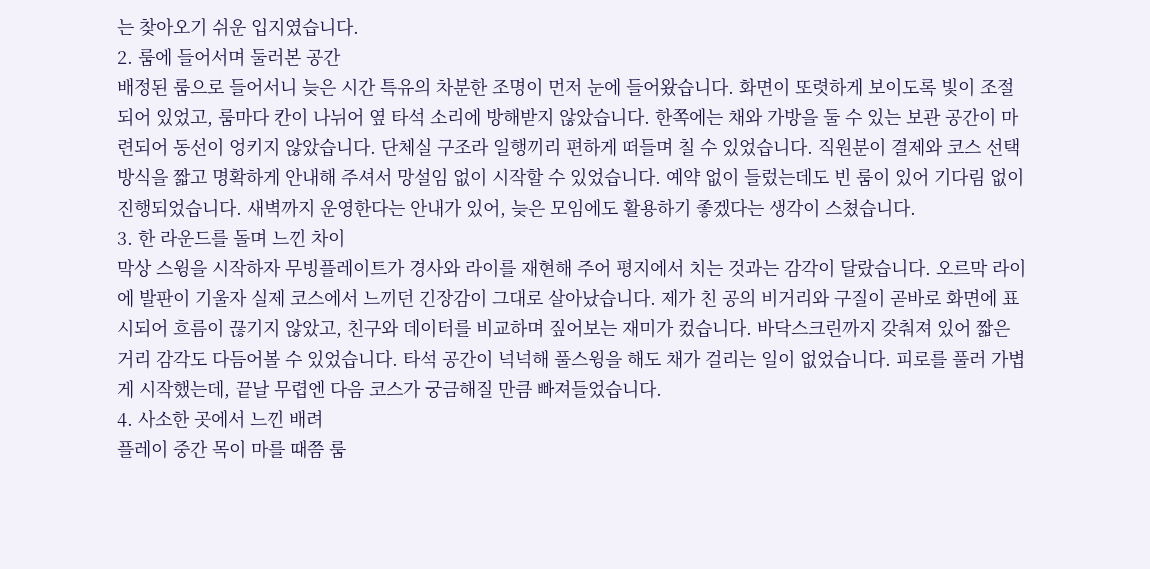는 찾아오기 쉬운 입지였습니다.
2. 룸에 들어서며 둘러본 공간
배정된 룸으로 들어서니 늦은 시간 특유의 차분한 조명이 먼저 눈에 들어왔습니다. 화면이 또렷하게 보이도록 빛이 조절되어 있었고, 룸마다 칸이 나뉘어 옆 타석 소리에 방해받지 않았습니다. 한쪽에는 채와 가방을 둘 수 있는 보관 공간이 마련되어 동선이 엉키지 않았습니다. 단체실 구조라 일행끼리 편하게 떠들며 칠 수 있었습니다. 직원분이 결제와 코스 선택 방식을 짧고 명확하게 안내해 주셔서 망설임 없이 시작할 수 있었습니다. 예약 없이 들렀는데도 빈 룸이 있어 기다림 없이 진행되었습니다. 새벽까지 운영한다는 안내가 있어, 늦은 모임에도 활용하기 좋겠다는 생각이 스쳤습니다.
3. 한 라운드를 돌며 느낀 차이
막상 스윙을 시작하자 무빙플레이트가 경사와 라이를 재현해 주어 평지에서 치는 것과는 감각이 달랐습니다. 오르막 라이에 발판이 기울자 실제 코스에서 느끼던 긴장감이 그대로 살아났습니다. 제가 친 공의 비거리와 구질이 곧바로 화면에 표시되어 흐름이 끊기지 않았고, 친구와 데이터를 비교하며 짚어보는 재미가 컸습니다. 바닥스크린까지 갖춰져 있어 짧은 거리 감각도 다듬어볼 수 있었습니다. 타석 공간이 넉넉해 풀스윙을 해도 채가 걸리는 일이 없었습니다. 피로를 풀러 가볍게 시작했는데, 끝날 무렵엔 다음 코스가 궁금해질 만큼 빠져들었습니다.
4. 사소한 곳에서 느낀 배려
플레이 중간 목이 마를 때쯤 룸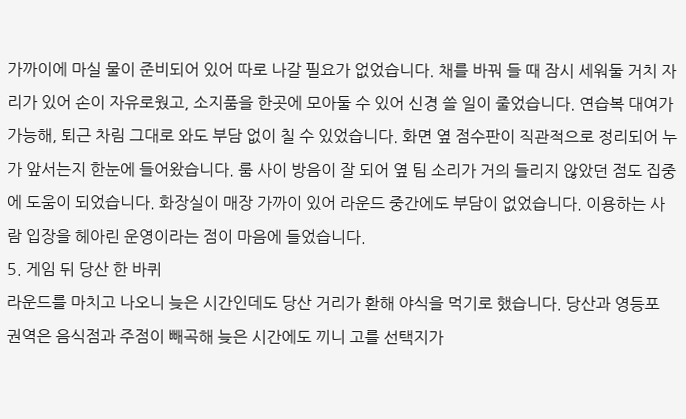가까이에 마실 물이 준비되어 있어 따로 나갈 필요가 없었습니다. 채를 바꿔 들 때 잠시 세워둘 거치 자리가 있어 손이 자유로웠고, 소지품을 한곳에 모아둘 수 있어 신경 쓸 일이 줄었습니다. 연습복 대여가 가능해, 퇴근 차림 그대로 와도 부담 없이 칠 수 있었습니다. 화면 옆 점수판이 직관적으로 정리되어 누가 앞서는지 한눈에 들어왔습니다. 룸 사이 방음이 잘 되어 옆 팀 소리가 거의 들리지 않았던 점도 집중에 도움이 되었습니다. 화장실이 매장 가까이 있어 라운드 중간에도 부담이 없었습니다. 이용하는 사람 입장을 헤아린 운영이라는 점이 마음에 들었습니다.
5. 게임 뒤 당산 한 바퀴
라운드를 마치고 나오니 늦은 시간인데도 당산 거리가 환해 야식을 먹기로 했습니다. 당산과 영등포 권역은 음식점과 주점이 빼곡해 늦은 시간에도 끼니 고를 선택지가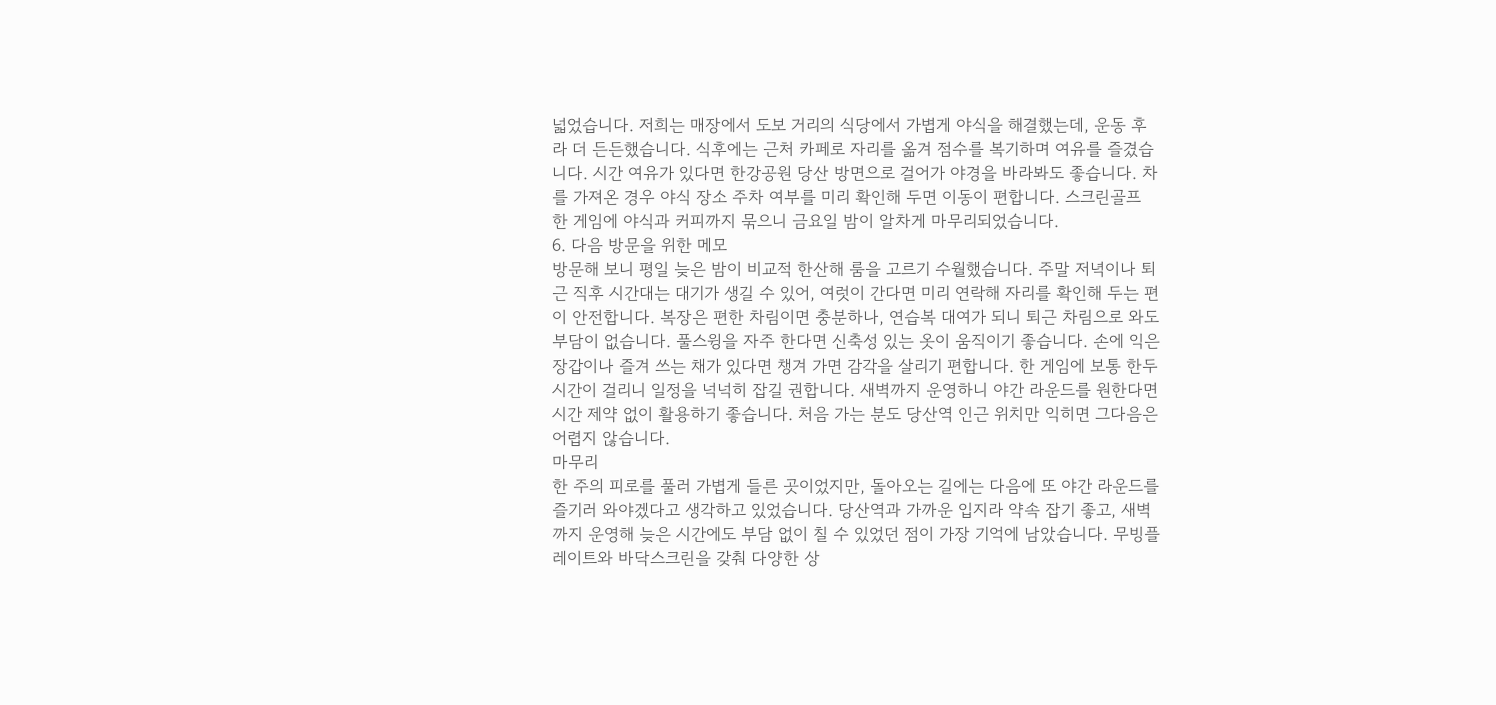넓었습니다. 저희는 매장에서 도보 거리의 식당에서 가볍게 야식을 해결했는데, 운동 후라 더 든든했습니다. 식후에는 근처 카페로 자리를 옮겨 점수를 복기하며 여유를 즐겼습니다. 시간 여유가 있다면 한강공원 당산 방면으로 걸어가 야경을 바라봐도 좋습니다. 차를 가져온 경우 야식 장소 주차 여부를 미리 확인해 두면 이동이 편합니다. 스크린골프 한 게임에 야식과 커피까지 묶으니 금요일 밤이 알차게 마무리되었습니다.
6. 다음 방문을 위한 메모
방문해 보니 평일 늦은 밤이 비교적 한산해 룸을 고르기 수월했습니다. 주말 저녁이나 퇴근 직후 시간대는 대기가 생길 수 있어, 여럿이 간다면 미리 연락해 자리를 확인해 두는 편이 안전합니다. 복장은 편한 차림이면 충분하나, 연습복 대여가 되니 퇴근 차림으로 와도 부담이 없습니다. 풀스윙을 자주 한다면 신축성 있는 옷이 움직이기 좋습니다. 손에 익은 장갑이나 즐겨 쓰는 채가 있다면 챙겨 가면 감각을 살리기 편합니다. 한 게임에 보통 한두 시간이 걸리니 일정을 넉넉히 잡길 권합니다. 새벽까지 운영하니 야간 라운드를 원한다면 시간 제약 없이 활용하기 좋습니다. 처음 가는 분도 당산역 인근 위치만 익히면 그다음은 어렵지 않습니다.
마무리
한 주의 피로를 풀러 가볍게 들른 곳이었지만, 돌아오는 길에는 다음에 또 야간 라운드를 즐기러 와야겠다고 생각하고 있었습니다. 당산역과 가까운 입지라 약속 잡기 좋고, 새벽까지 운영해 늦은 시간에도 부담 없이 칠 수 있었던 점이 가장 기억에 남았습니다. 무빙플레이트와 바닥스크린을 갖춰 다양한 상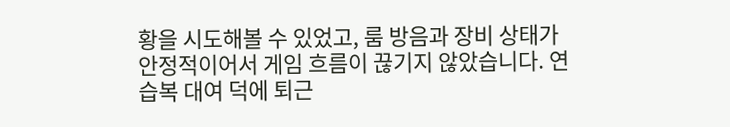황을 시도해볼 수 있었고, 룸 방음과 장비 상태가 안정적이어서 게임 흐름이 끊기지 않았습니다. 연습복 대여 덕에 퇴근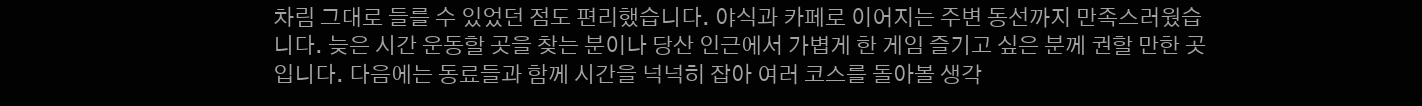차림 그대로 들를 수 있었던 점도 편리했습니다. 야식과 카페로 이어지는 주변 동선까지 만족스러웠습니다. 늦은 시간 운동할 곳을 찾는 분이나 당산 인근에서 가볍게 한 게임 즐기고 싶은 분께 권할 만한 곳입니다. 다음에는 동료들과 함께 시간을 넉넉히 잡아 여러 코스를 돌아볼 생각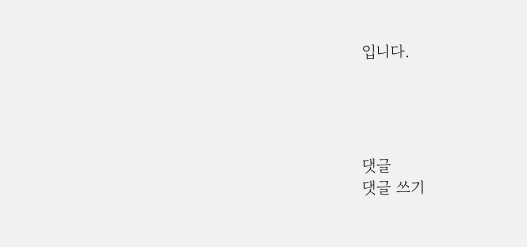입니다.




댓글
댓글 쓰기